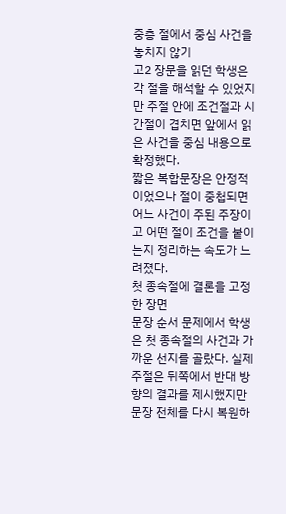중층 절에서 중심 사건을 놓치지 않기
고2 장문을 읽던 학생은 각 절을 해석할 수 있었지만 주절 안에 조건절과 시간절이 겹치면 앞에서 읽은 사건을 중심 내용으로 확정했다.
짧은 복합문장은 안정적이었으나 절이 중첩되면 어느 사건이 주된 주장이고 어떤 절이 조건을 붙이는지 정리하는 속도가 느려졌다.
첫 종속절에 결론을 고정한 장면
문장 순서 문제에서 학생은 첫 종속절의 사건과 가까운 선지를 골랐다. 실제 주절은 뒤쪽에서 반대 방향의 결과를 제시했지만 문장 전체를 다시 복원하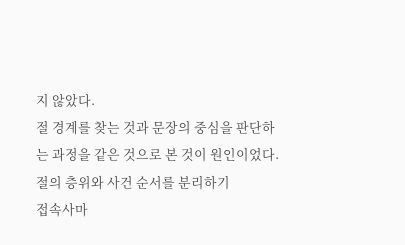지 않았다.
절 경계를 찾는 것과 문장의 중심을 판단하는 과정을 같은 것으로 본 것이 원인이었다.
절의 층위와 사건 순서를 분리하기
접속사마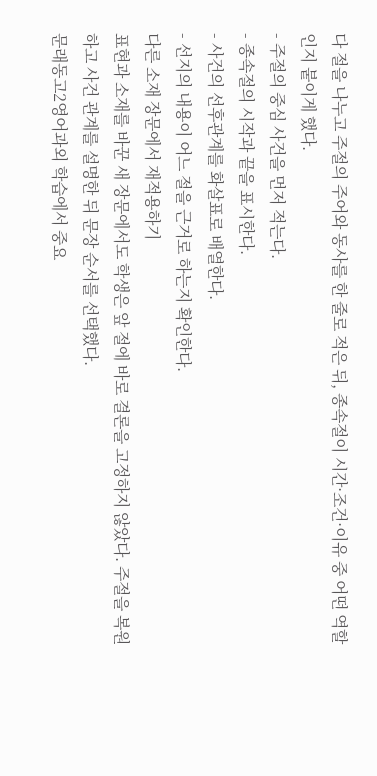다 절을 나누고 주절의 주어와 동사를 한 줄로 적은 뒤, 종속절이 시간·조건·이유 중 어떤 역할인지 붙이게 했다.
- 주절의 중심 사건을 먼저 적는다.
- 종속절의 시작과 끝을 표시한다.
- 사건의 선후관계를 화살표로 배열한다.
- 선지의 내용이 어느 절을 근거로 하는지 확인한다.
다른 소재 장문에서 재적용하기
표현과 소재를 바꾼 새 장문에서도 학생은 앞 절에 바로 결론을 고정하지 않았다. 주절을 복원하고 사건 관계를 설명한 뒤 문장 순서를 선택했다.
문래동고2영어과외 학습에서 중요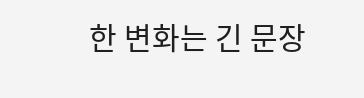한 변화는 긴 문장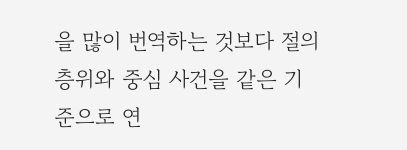을 많이 번역하는 것보다 절의 층위와 중심 사건을 같은 기준으로 연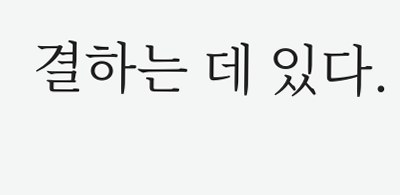결하는 데 있다.